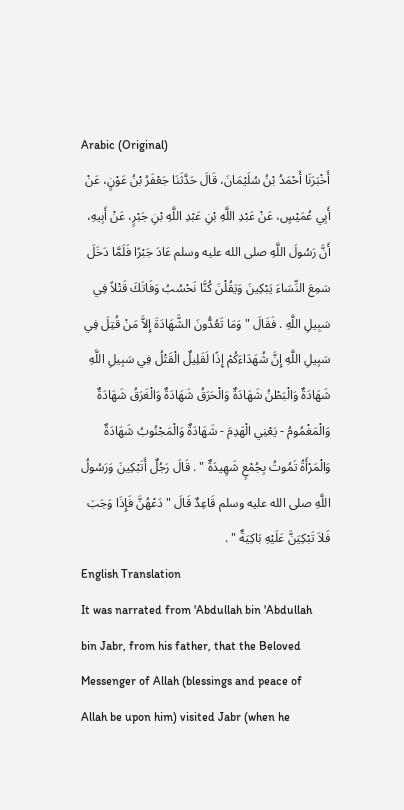Arabic (Original)
أَخْبَرَنَا أَحْمَدُ بْنُ سُلَيْمَانَ، قَالَ حَدَّثَنَا جَعْفَرُ بْنُ عَوْنٍ، عَنْ أَبِي عُمَيْسٍ، عَنْ عَبْدِ اللَّهِ بْنِ عَبْدِ اللَّهِ بْنِ جَبْرٍ، عَنْ أَبِيهِ، أَنَّ رَسُولَ اللَّهِ صلى الله عليه وسلم عَادَ جَبْرًا فَلَمَّا دَخَلَ سَمِعَ النِّسَاءَ يَبْكِينَ وَيَقُلْنَ كُنَّا نَحْسُبُ وَفَاتَكَ قَتْلاً فِي سَبِيلِ اللَّهِ . فَقَالَ " وَمَا تَعُدُّونَ الشَّهَادَةَ إِلاَّ مَنْ قُتِلَ فِي سَبِيلِ اللَّهِ إِنَّ شُهَدَاءَكُمْ إِذًا لَقَلِيلٌ الْقَتْلُ فِي سَبِيلِ اللَّهِ شَهَادَةٌ وَالْبَطْنُ شَهَادَةٌ وَالْحَرَقُ شَهَادَةٌ وَالْغَرَقُ شَهَادَةٌ وَالْمَغْمُومُ - يَعْنِي الْهَدِمَ - شَهَادَةٌ وَالْمَجْنُوبُ شَهَادَةٌ وَالْمَرْأَةُ تَمُوتُ بِجُمْعٍ شَهِيدَةٌ " . قَالَ رَجُلٌ أَتَبْكِينَ وَرَسُولُ اللَّهِ صلى الله عليه وسلم قَاعِدٌ قَالَ " دَعْهُنَّ فَإِذَا وَجَبَ فَلاَ تَبْكِيَنَّ عَلَيْهِ بَاكِيَةٌ " .
English Translation
It was narrated from 'Abdullah bin 'Abdullah bin Jabr, from his father, that the Beloved Messenger of Allah (blessings and peace of Allah be upon him) visited Jabr (when he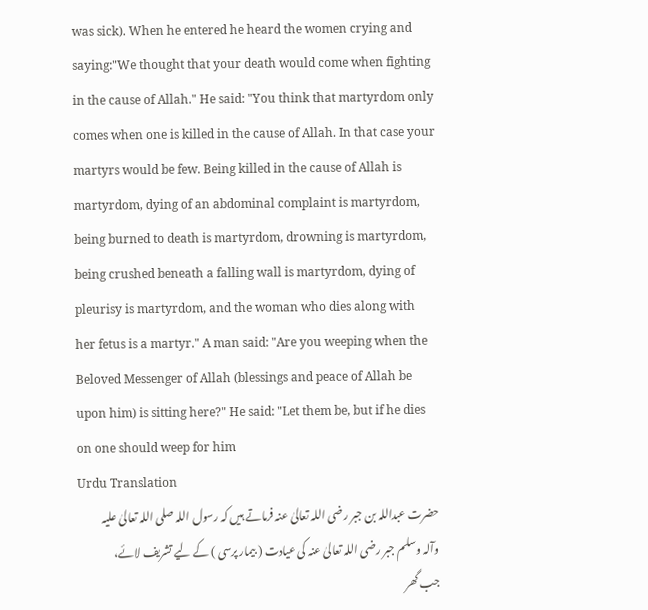was sick). When he entered he heard the women crying and saying:"We thought that your death would come when fighting in the cause of Allah." He said: "You think that martyrdom only comes when one is killed in the cause of Allah. In that case your martyrs would be few. Being killed in the cause of Allah is martyrdom, dying of an abdominal complaint is martyrdom, being burned to death is martyrdom, drowning is martyrdom, being crushed beneath a falling wall is martyrdom, dying of pleurisy is martyrdom, and the woman who dies along with her fetus is a martyr." A man said: "Are you weeping when the Beloved Messenger of Allah (blessings and peace of Allah be upon him) is sitting here?" He said: "Let them be, but if he dies on one should weep for him
Urdu Translation
حضرت عبداللہ بن جبر رضی اللہ تعالیٰ عنہ فرماتے ہیں کہ رسول اللہ صلی اللہ تعالیٰ علیہ وآلہ وسلم جبر رضی اللہ تعالیٰ عنہ کی عیادت ( بیمار پرسی ) کے لیے تشریف لائے، جب گھر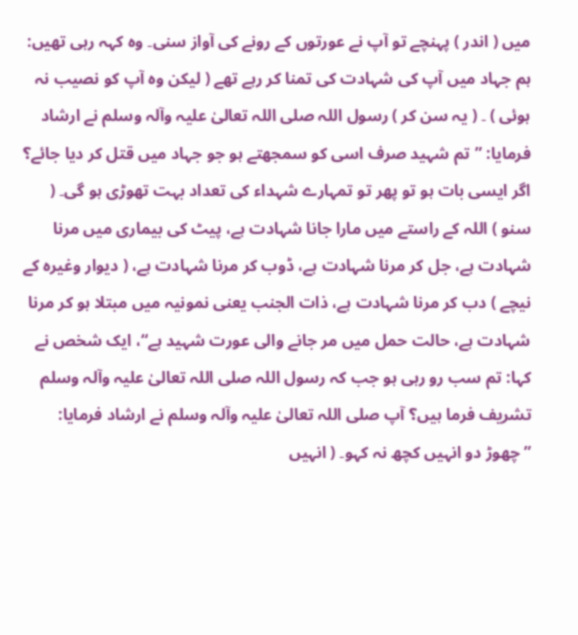میں ( اندر ) پہنچے تو آپ نے عورتوں کے رونے کی آواز سنی۔ وہ کہہ رہی تھیں: ہم جہاد میں آپ کی شہادت کی تمنا کر رہے تھے ( لیکن وہ آپ کو نصیب نہ ہوئی ) ۔ ( یہ سن کر ) رسول اللہ صلی اللہ تعالیٰ علیہ وآلہ وسلم نے ارشاد فرمایا: ”تم شہید صرف اسی کو سمجھتے ہو جو جہاد میں قتل کر دیا جائے؟ اگر ایسی بات ہو تو پھر تو تمہارے شہداء کی تعداد بہت تھوڑی ہو گی۔ ( سنو ) اللہ کے راستے میں مارا جانا شہادت ہے، پیٹ کی بیماری میں مرنا شہادت ہے، جل کر مرنا شہادت ہے، ڈوب کر مرنا شہادت ہے، ( دیوار وغیرہ کے نیچے ) دب کر مرنا شہادت ہے، ذات الجنب یعنی نمونیہ میں مبتلا ہو کر مرنا شہادت ہے، حالت حمل میں مر جانے والی عورت شہید ہے“، ایک شخص نے کہا: تم سب رو رہی ہو جب کہ رسول اللہ صلی اللہ تعالیٰ علیہ وآلہ وسلم تشریف فرما ہیں؟ آپ صلی اللہ تعالیٰ علیہ وآلہ وسلم نے ارشاد فرمایا: ”چھوڑ دو انہیں کچھ نہ کہو۔ ( انہیں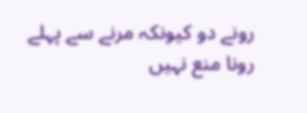رونے دو کیونکہ مرنے سے پہلے رونا منع نہیں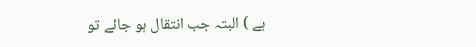ہے ) البتہ جب انتقال ہو جائے تو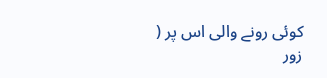کوئی رونے والی اس پر ( زور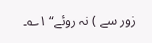زور سے ) نہ روئے“ ۱؎۔